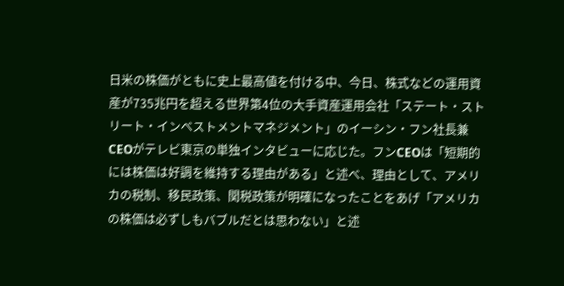日米の株価がともに史上最高値を付ける中、今日、株式などの運用資産が735兆円を超える世界第4位の大手資産運用会社「ステート・ストリート・インベストメントマネジメント」のイーシン・フン社長兼CEOがテレビ東京の単独インタビューに応じた。フンCEOは「短期的には株価は好調を維持する理由がある」と述べ、理由として、アメリカの税制、移民政策、関税政策が明確になったことをあげ「アメリカの株価は必ずしもバブルだとは思わない」と述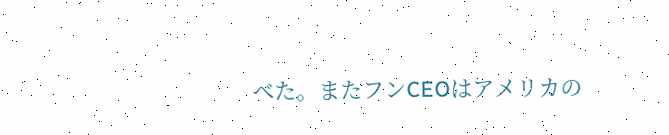べた。またフンCEOはアメリカの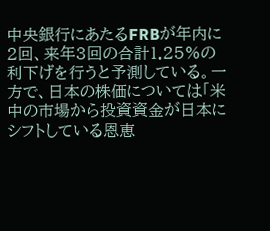中央銀行にあたるFRBが年内に2回、来年3回の合計1.25%の利下げを行うと予測している。一方で、日本の株価については「米中の市場から投資資金が日本にシフトしている恩恵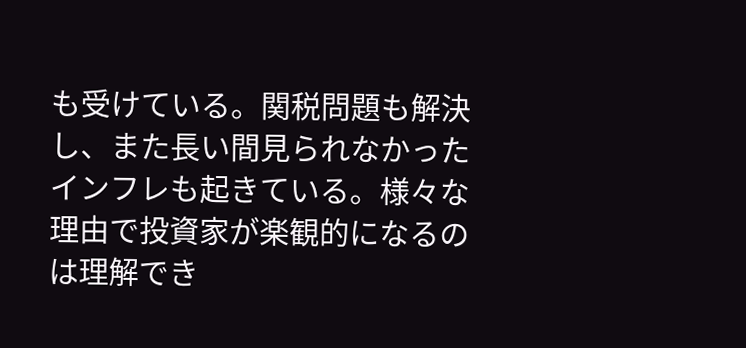も受けている。関税問題も解決し、また長い間見られなかったインフレも起きている。様々な理由で投資家が楽観的になるのは理解でき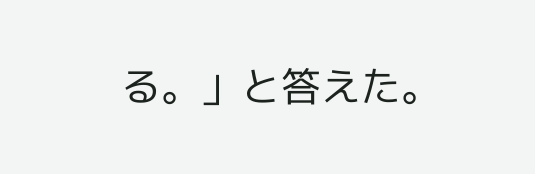る。」と答えた。